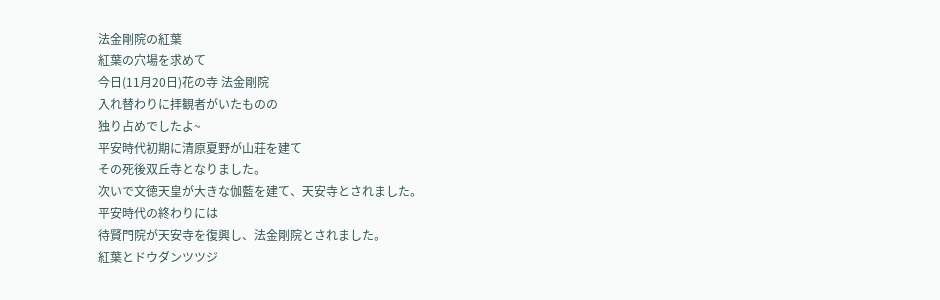法金剛院の紅葉
紅葉の穴場を求めて
今日(11月20日)花の寺 法金剛院
入れ替わりに拝観者がいたものの
独り占めでしたよ~
平安時代初期に清原夏野が山荘を建て
その死後双丘寺となりました。
次いで文徳天皇が大きな伽藍を建て、天安寺とされました。
平安時代の終わりには
待賢門院が天安寺を復興し、法金剛院とされました。
紅葉とドウダンツツジ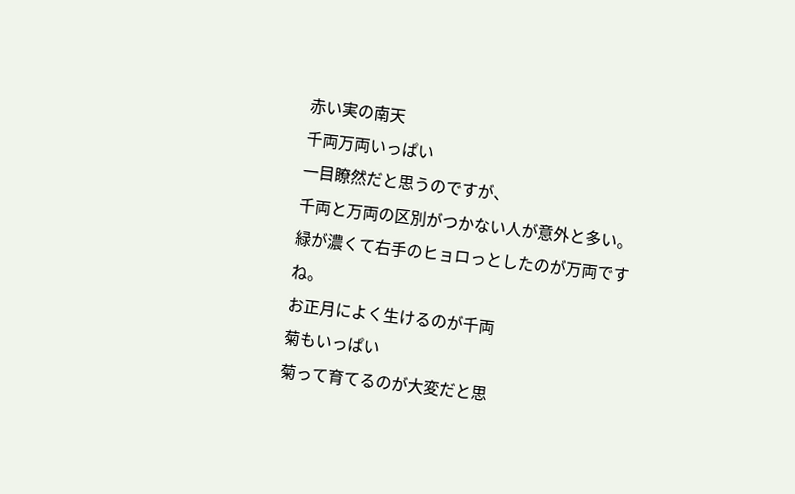赤い実の南天
千両万両いっぱい
一目瞭然だと思うのですが、
千両と万両の区別がつかない人が意外と多い。
緑が濃くて右手のヒョロっとしたのが万両ですね。
お正月によく生けるのが千両
菊もいっぱい
菊って育てるのが大変だと思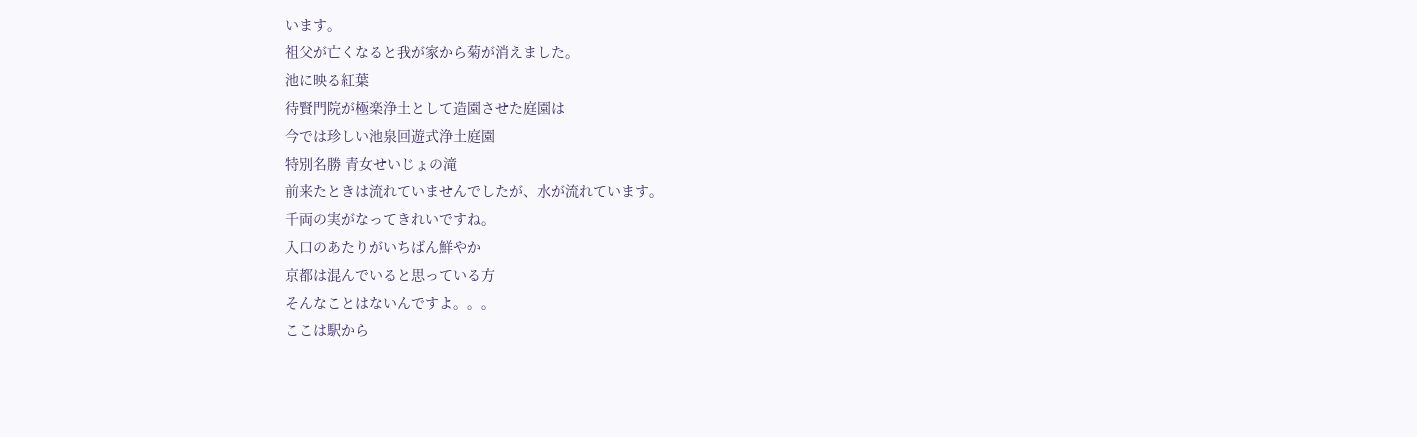います。
祖父が亡くなると我が家から菊が消えました。
池に映る紅葉
待賢門院が極楽浄土として造園させた庭園は
今では珍しい池泉回遊式浄土庭園
特別名勝 青女せいじょの滝
前来たときは流れていませんでしたが、水が流れています。
千両の実がなってきれいですね。
入口のあたりがいちばん鮮やか
京都は混んでいると思っている方
そんなことはないんですよ。。。
ここは駅から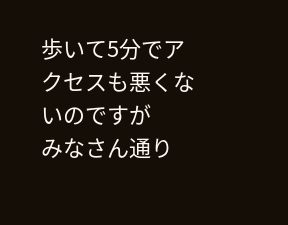歩いて5分でアクセスも悪くないのですが
みなさん通り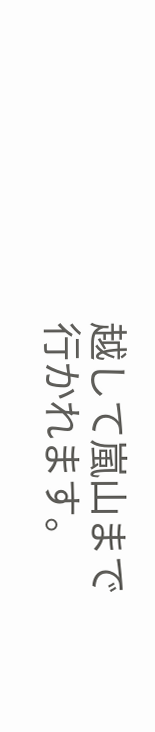越して嵐山まで行かれます。